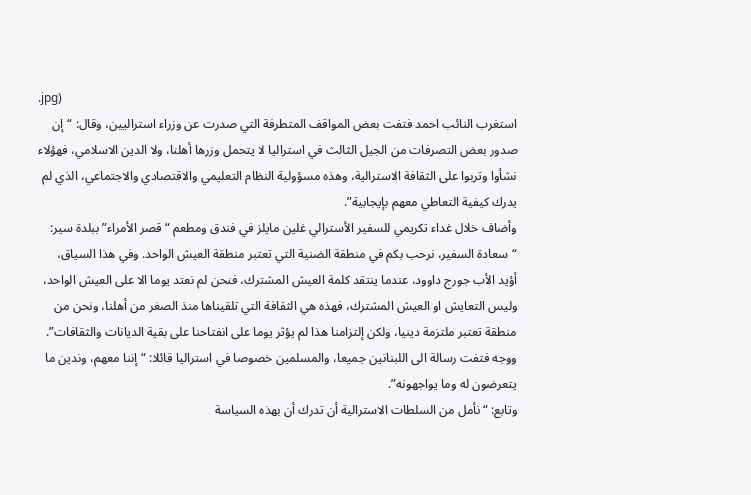.jpg)
استغرب النائب احمد فتفت بعض المواقف المتطرفة التي صدرت عن وزراء استراليين، وقال: “إن صدور بعض التصرفات من الجيل الثالث في استراليا لا يتحمل وزرها أهلنا، ولا الدين الاسلامي، فهؤلاء نشأوا وتربوا على الثقافة الاسترالية، وهذه مسؤولية النظام التعليمي والاقتصادي والاجتماعي، الذي لم يدرك كيفية التعاطي معهم بإيجابية”.
وأضاف خلال غداء تكريمي للسفير الأسترالي غلين مايلز في فندق ومطعم “قصر الأمراء” ببلدة سير: “سعادة السفير، نرحب بكم في منطقة الضنية التي تعتبر منطقة العيش الواحد. وفي هذا السياق، أؤيد الأب جورج داوود، عندما ينتقد كلمة العيش المشترك، فنحن لم نعتد يوما الا على العيش الواحد، وليس التعايش او العيش المشترك، فهذه هي الثقافة التي تلقيناها منذ الصغر من أهلنا، ونحن من منطقة تعتبر ملتزمة دينيا، ولكن إلتزامنا هذا لم يؤثر يوما على انفتاحنا على بقية الديانات والثقافات”.
ووجه فتفت رسالة الى اللبنانين جميعا، والمسلمين خصوصا في استراليا قائلا: “إننا معهم، وندين ما يتعرضون له وما يواجهونه”.
وتابع: “نأمل من السلطات الاسترالية أن تدرك أن بهذه السياسة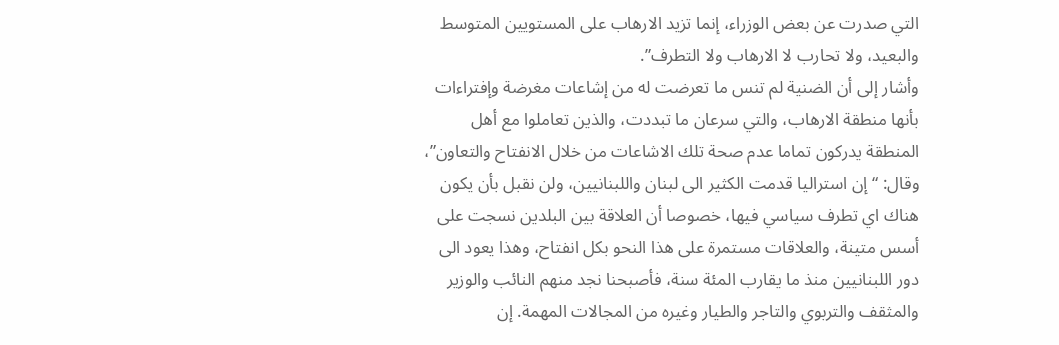التي صدرت عن بعض الوزراء، إنما تزيد الارهاب على المستويين المتوسط والبعيد، ولا تحارب لا الارهاب ولا التطرف”.
وأشار إلى أن الضنية لم تنس ما تعرضت له من إشاعات مغرضة وإفتراءات بأنها منطقة الارهاب، والتي سرعان ما تبددت، والذين تعاملوا مع أهل المنطقة يدركون تماما عدم صحة تلك الاشاعات من خلال الانفتاح والتعاون”، وقال: “إن استراليا قدمت الكثير الى لبنان واللبنانيين، ولن نقبل بأن يكون هناك اي تطرف سياسي فيها، خصوصا أن العلاقة بين البلدين نسجت على أسس متينة، والعلاقات مستمرة على هذا النحو بكل انفتاح، وهذا يعود الى دور اللبنانيين منذ ما يقارب المئة سنة، فأصبحنا نجد منهم النائب والوزير والمثقف والتربوي والتاجر والطيار وغيره من المجالات المهمة. إن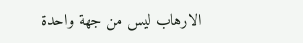الارهاب ليس من جهة واحدة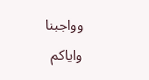وواجبنا واياكم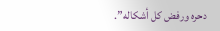دحره ورفض كل أشكاله”.